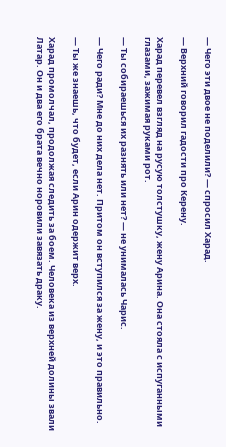— Чего эти двое не поделили? — спросил Харад.

— Верхний говорил гадости про Керену.

Харад перевел взгляд на русую толстушку, жену Арина. Она стояла с испуганными глазами, зажимая руками рот.

— Ты собираешься их разнять или нет? — не унималась Чарис.

— Чего ради? Мне до них дела нет. Притом он вступился за жену, и это правильно.

— Ты же знаешь, что будет, если Арин одержит верх.

Харад промолчал, продолжая следить за боем. Человека из верхней долины звали Латар. Он и два его брата вечно норовили завязать драку.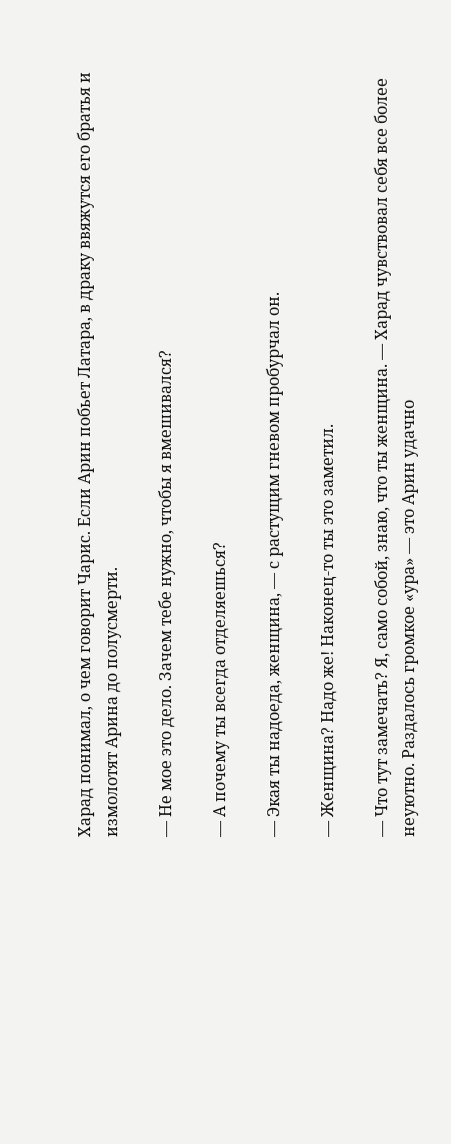Харад понимал, о чем говорит Чарис. Если Арин побьет Латара, в драку ввяжутся его братья и измолотят Арина до полусмерти.

— Не мое это дело. Зачем тебе нужно, чтобы я вмешивался?

— А почему ты всегда отделяешься?

— Экая ты надоеда, женщина, — с растущим гневом пробурчал он.

— Женщина? Надо же! Наконец-то ты это заметил.

— Что тут замечать? Я, само собой, знаю, что ты женщина. — Харад чувствовал себя все более неуютно. Раздалось громкое «ура» — это Арин удачно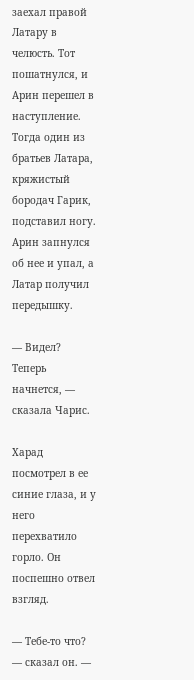заехал правой Латару в челюсть. Тот пошатнулся, и Арин перешел в наступление. Тогда один из братьев Латара, кряжистый бородач Гарик, подставил ногу. Арин запнулся об нее и упал, а Латар получил передышку.

— Видел? Теперь начнется, — сказала Чарис.

Харад посмотрел в ее синие глаза, и у него перехватило горло. Он поспешно отвел взгляд.

— Тебе-то что? — сказал он. —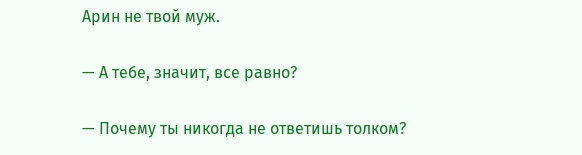Арин не твой муж.

— А тебе, значит, все равно?

— Почему ты никогда не ответишь толком?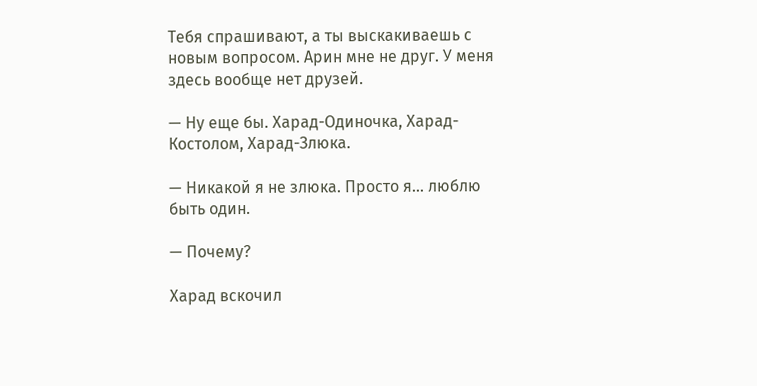Тебя спрашивают, а ты выскакиваешь с новым вопросом. Арин мне не друг. У меня здесь вообще нет друзей.

— Ну еще бы. Харад-Одиночка, Харад-Костолом, Харад-Злюка.

— Никакой я не злюка. Просто я... люблю быть один.

— Почему?

Харад вскочил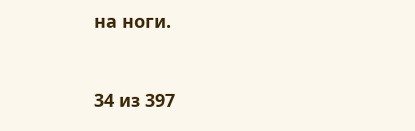на ноги.



34 из 397